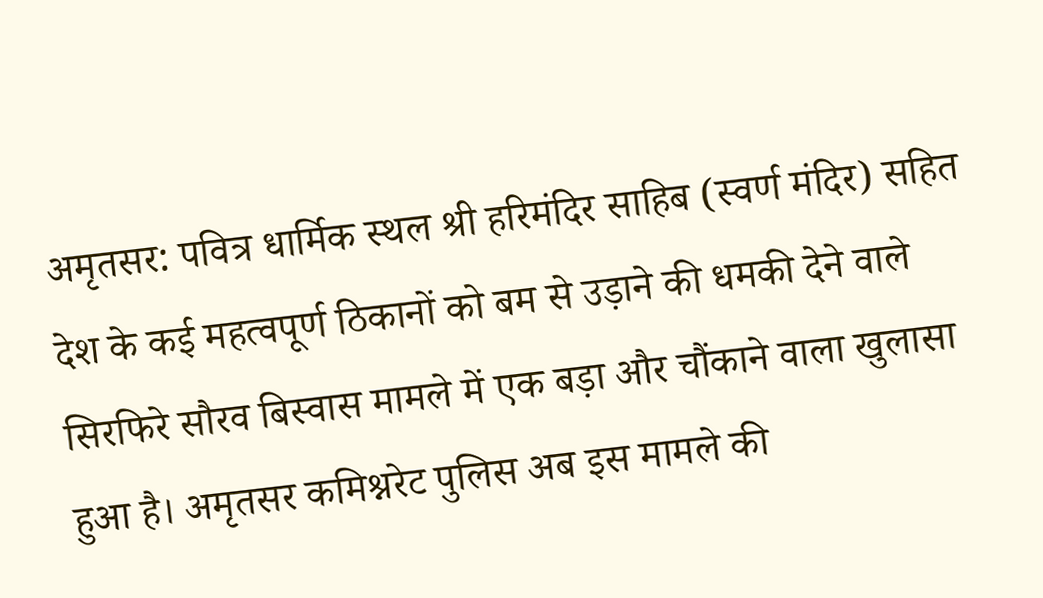अमृतसर: पवित्र धार्मिक स्थल श्री हरिमंदिर साहिब (स्वर्ण मंदिर) सहित देश के कई महत्वपूर्ण ठिकानों को बम से उड़ाने की धमकी देने वाले सिरफिरे सौरव बिस्वास मामले में एक बड़ा और चौंकाने वाला खुलासा हुआ है। अमृतसर कमिश्नरेट पुलिस अब इस मामले की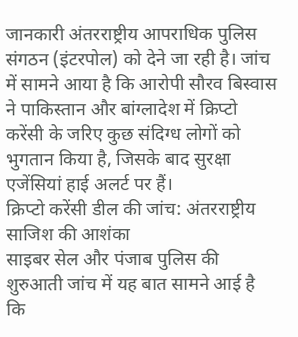जानकारी अंतरराष्ट्रीय आपराधिक पुलिस संगठन (इंटरपोल) को देने जा रही है। जांच में सामने आया है कि आरोपी सौरव बिस्वास ने पाकिस्तान और बांग्लादेश में क्रिप्टो करेंसी के जरिए कुछ संदिग्ध लोगों को भुगतान किया है, जिसके बाद सुरक्षा एजेंसियां हाई अलर्ट पर हैं।
क्रिप्टो करेंसी डील की जांच: अंतरराष्ट्रीय साजिश की आशंका
साइबर सेल और पंजाब पुलिस की शुरुआती जांच में यह बात सामने आई है कि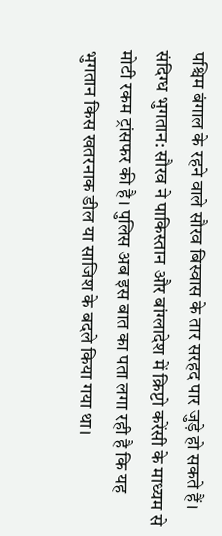पश्चिम बंगाल के रहने वाले सौरव बिस्वास के तार सरहद पार जुड़े हो सकते हैं।
संदिग्ध भुगतान: सौरव ने पाकिस्तान और बांग्लादेश में क्रिप्टो करेंसी के माध्यम से मोटी रकम ट्रांसफर की है। पुलिस अब इस बात का पता लगा रही है कि यह भुगतान किस खतरनाक डील या साजिश के बदले किया गया था।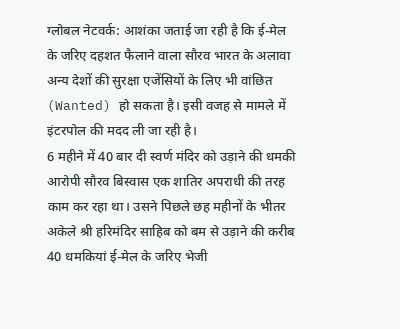ग्लोबल नेटवर्क: आशंका जताई जा रही है कि ई-मेल के जरिए दहशत फैलाने वाला सौरव भारत के अलावा अन्य देशों की सुरक्षा एजेंसियों के लिए भी वांछित (Wanted) हो सकता है। इसी वजह से मामले में इंटरपोल की मदद ली जा रही है।
6 महीने में 40 बार दी स्वर्ण मंदिर को उड़ाने की धमकी
आरोपी सौरव बिस्वास एक शातिर अपराधी की तरह काम कर रहा था। उसने पिछले छह महीनों के भीतर अकेले श्री हरिमंदिर साहिब को बम से उड़ाने की करीब 40 धमकियां ई-मेल के जरिए भेजी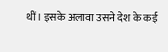थीं। इसके अलावा उसने देश के कई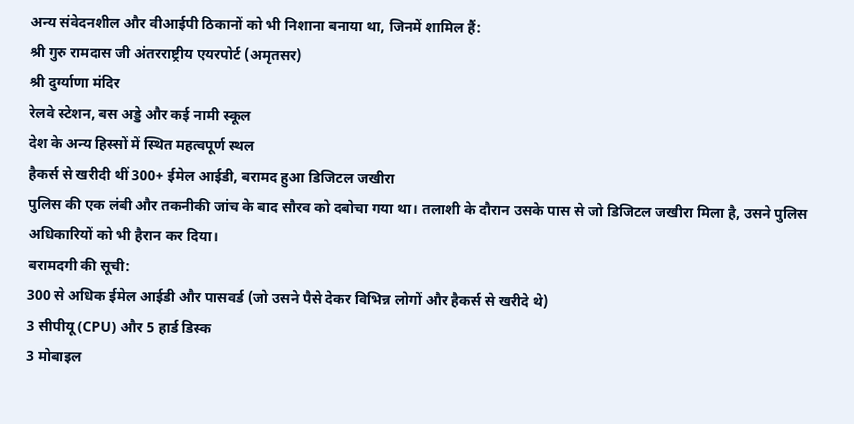अन्य संवेदनशील और वीआईपी ठिकानों को भी निशाना बनाया था, जिनमें शामिल हैं:
श्री गुरु रामदास जी अंतरराष्ट्रीय एयरपोर्ट (अमृतसर)
श्री दुर्ग्याणा मंदिर
रेलवे स्टेशन, बस अड्डे और कई नामी स्कूल
देश के अन्य हिस्सों में स्थित महत्वपूर्ण स्थल
हैकर्स से खरीदी थीं 300+ ईमेल आईडी, बरामद हुआ डिजिटल जखीरा
पुलिस की एक लंबी और तकनीकी जांच के बाद सौरव को दबोचा गया था। तलाशी के दौरान उसके पास से जो डिजिटल जखीरा मिला है, उसने पुलिस अधिकारियों को भी हैरान कर दिया।
बरामदगी की सूची:
300 से अधिक ईमेल आईडी और पासवर्ड (जो उसने पैसे देकर विभिन्न लोगों और हैकर्स से खरीदे थे)
3 सीपीयू (CPU) और 5 हार्ड डिस्क
3 मोबाइल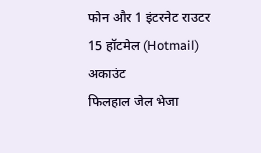फोन और 1 इंटरनेट राउटर
15 हॉटमेल (Hotmail) अकाउंट
फिलहाल जेल भेजा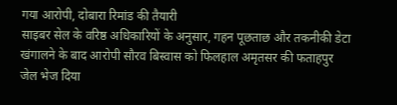गया आरोपी, दोबारा रिमांड की तैयारी
साइबर सेल के वरिष्ठ अधिकारियों के अनुसार, गहन पूछताछ और तकनीकी डेटा खंगालने के बाद आरोपी सौरव बिस्वास को फिलहाल अमृतसर की फताहपुर जेल भेज दिया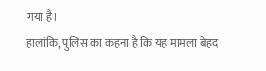गया है।
हालांकि, पुलिस का कहना है कि यह मामला बेहद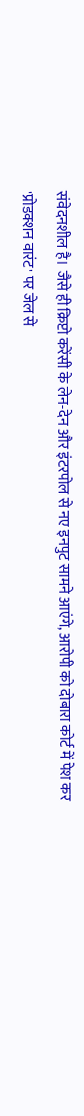संवेदनशील है। जैसे ही क्रिप्टो करेंसी के लेन-देन और इंटरपोल से नए इनपुट सामने आएंगे, आरोपी को दोबारा कोर्ट में पेश कर 'प्रोडक्शन वारंट' पर जेल से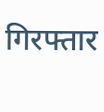गिरफ्तार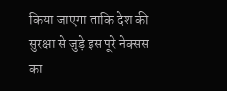किया जाएगा ताकि देश की सुरक्षा से जुड़े इस पूरे नेक्सस का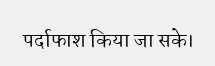पर्दाफाश किया जा सके।